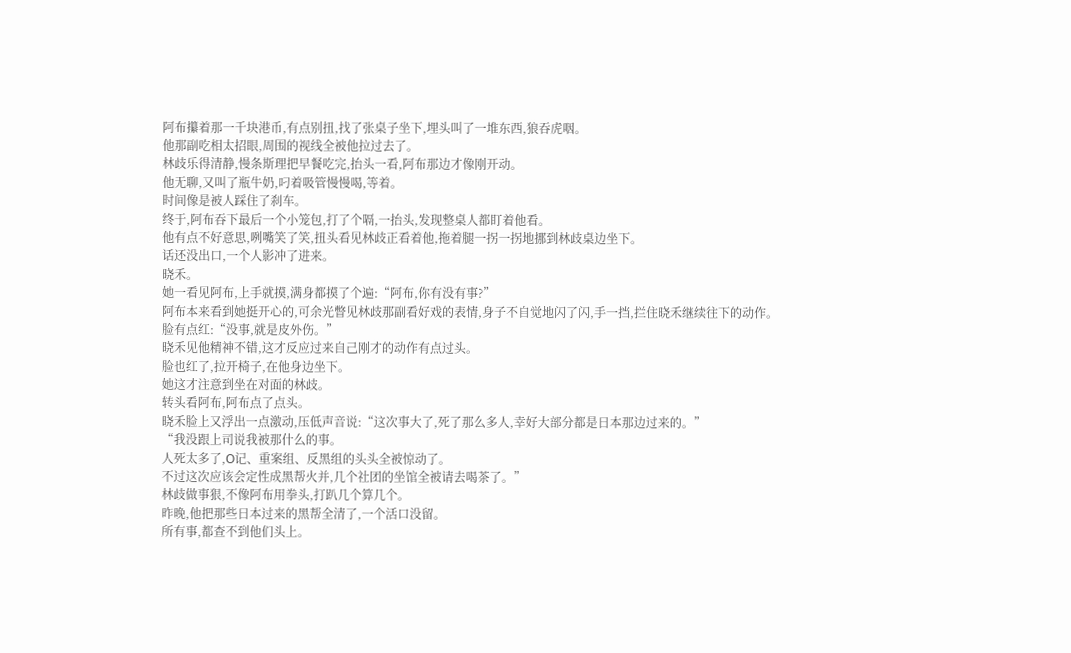阿布攥着那一千块港币,有点别扭,找了张桌子坐下,埋头叫了一堆东西,狼吞虎咽。
他那副吃相太招眼,周围的视线全被他拉过去了。
林歧乐得清静,慢条斯理把早餐吃完,抬头一看,阿布那边才像刚开动。
他无聊,又叫了瓶牛奶,叼着吸管慢慢喝,等着。
时间像是被人踩住了刹车。
终于,阿布吞下最后一个小笼包,打了个嗝,一抬头,发现整桌人都盯着他看。
他有点不好意思,咧嘴笑了笑,扭头看见林歧正看着他,拖着腿一拐一拐地挪到林歧桌边坐下。
话还没出口,一个人影冲了进来。
晓禾。
她一看见阿布,上手就摸,满身都摸了个遍:“阿布,你有没有事?”
阿布本来看到她挺开心的,可余光瞥见林歧那副看好戏的表情,身子不自觉地闪了闪,手一挡,拦住晓禾继续往下的动作。
脸有点红:“没事,就是皮外伤。”
晓禾见他精神不错,这才反应过来自己刚才的动作有点过头。
脸也红了,拉开椅子,在他身边坐下。
她这才注意到坐在对面的林歧。
转头看阿布,阿布点了点头。
晓禾脸上又浮出一点激动,压低声音说:“这次事大了,死了那么多人,幸好大部分都是日本那边过来的。”
“我没跟上司说我被那什么的事。
人死太多了,O记、重案组、反黑组的头头全被惊动了。
不过这次应该会定性成黑帮火并,几个社团的坐馆全被请去喝茶了。”
林歧做事狠,不像阿布用拳头,打趴几个算几个。
昨晚,他把那些日本过来的黑帮全清了,一个活口没留。
所有事,都查不到他们头上。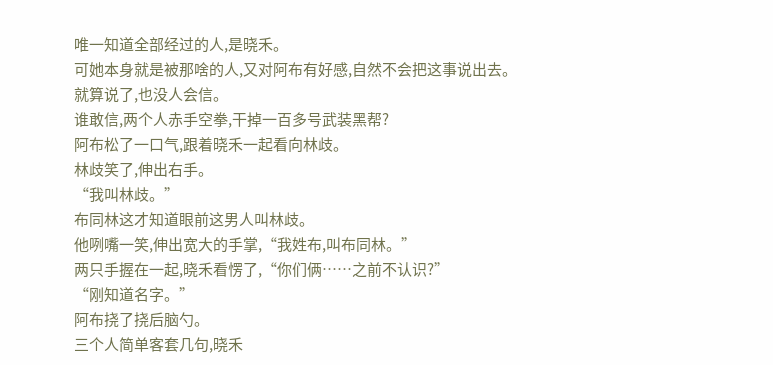唯一知道全部经过的人,是晓禾。
可她本身就是被那啥的人,又对阿布有好感,自然不会把这事说出去。
就算说了,也没人会信。
谁敢信,两个人赤手空拳,干掉一百多号武装黑帮?
阿布松了一口气,跟着晓禾一起看向林歧。
林歧笑了,伸出右手。
“我叫林歧。”
布同林这才知道眼前这男人叫林歧。
他咧嘴一笑,伸出宽大的手掌,“我姓布,叫布同林。”
两只手握在一起,晓禾看愣了,“你们俩……之前不认识?”
“刚知道名字。”
阿布挠了挠后脑勺。
三个人简单客套几句,晓禾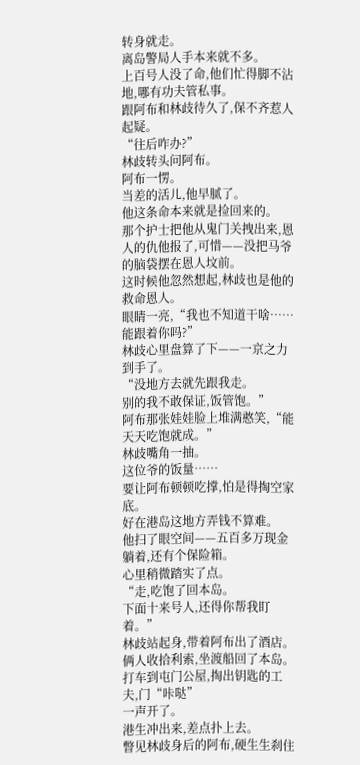转身就走。
离岛警局人手本来就不多。
上百号人没了命,他们忙得脚不沾地,哪有功夫管私事。
跟阿布和林歧待久了,保不齐惹人起疑。
“往后咋办?”
林歧转头问阿布。
阿布一愣。
当差的活儿,他早腻了。
他这条命本来就是捡回来的。
那个护士把他从鬼门关拽出来,恩人的仇他报了,可惜——没把马爷的脑袋摆在恩人坟前。
这时候他忽然想起,林歧也是他的救命恩人。
眼睛一亮,“我也不知道干啥……能跟着你吗?”
林歧心里盘算了下——一京之力到手了。
“没地方去就先跟我走。
别的我不敢保证,饭管饱。”
阿布那张娃娃脸上堆满憨笑,“能天天吃饱就成。”
林歧嘴角一抽。
这位爷的饭量……
要让阿布顿顿吃撑,怕是得掏空家底。
好在港岛这地方弄钱不算难。
他扫了眼空间——五百多万现金躺着,还有个保险箱。
心里稍微踏实了点。
“走,吃饱了回本岛。
下面十来号人,还得你帮我盯着。”
林歧站起身,带着阿布出了酒店。
俩人收拾利索,坐渡船回了本岛。
打车到屯门公屋,掏出钥匙的工夫,门“咔哒”
一声开了。
港生冲出来,差点扑上去。
瞥见林歧身后的阿布,硬生生刹住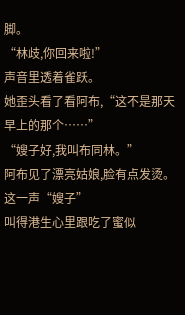脚。
“林歧,你回来啦!”
声音里透着雀跃。
她歪头看了看阿布,“这不是那天早上的那个……”
“嫂子好,我叫布同林。”
阿布见了漂亮姑娘,脸有点发烫。
这一声“嫂子”
叫得港生心里跟吃了蜜似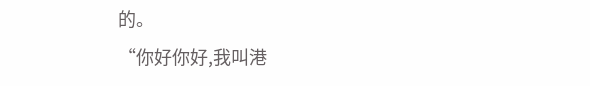的。
“你好你好,我叫港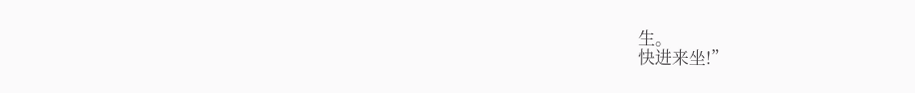生。
快进来坐!”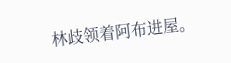林歧领着阿布进屋。